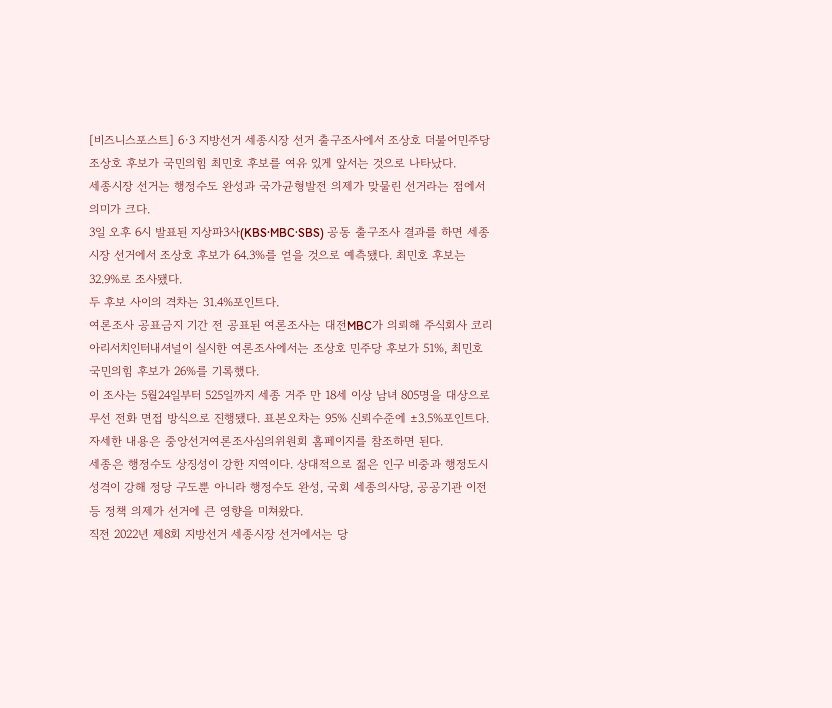[비즈니스포스트] 6·3 지방선거 세종시장 선거 출구조사에서 조상호 더불어민주당 조상호 후보가 국민의힘 최민호 후보를 여유 있게 앞서는 것으로 나타났다.
세종시장 선거는 행정수도 완성과 국가균형발전 의제가 맞물린 선거라는 점에서 의미가 크다.
3일 오후 6시 발표된 지상파3사(KBS·MBC·SBS) 공동 출구조사 결과를 하면 세종시장 선거에서 조상호 후보가 64.3%를 얻을 것으로 예측됐다. 최민호 후보는 32.9%로 조사됐다.
두 후보 사이의 격차는 31.4%포인트다.
여론조사 공표금지 기간 전 공표된 여론조사는 대전MBC가 의뢰해 주식회사 코리아리서치인터내셔널이 실시한 여론조사에서는 조상호 민주당 후보가 51%, 최민호 국민의힘 후보가 26%를 기록했다.
이 조사는 5월24일부터 525일까지 세종 거주 만 18세 이상 남녀 805명을 대상으로 무선 전화 면접 방식으로 진행됐다. 표본오차는 95% 신뢰수준에 ±3.5%포인트다. 자세한 내용은 중앙선거여론조사심의위원회 홈페이지를 참조하면 된다.
세종은 행정수도 상징성이 강한 지역이다. 상대적으로 젊은 인구 비중과 행정도시 성격이 강해 정당 구도뿐 아니라 행정수도 완성, 국회 세종의사당, 공공기관 이전 등 정책 의제가 선거에 큰 영향을 미쳐왔다.
직전 2022년 제8회 지방선거 세종시장 선거에서는 당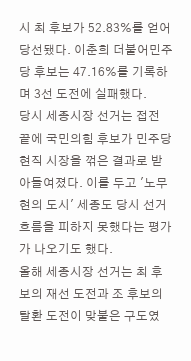시 최 후보가 52.83%를 얻어 당선됐다. 이춘희 더불어민주당 후보는 47.16%를 기록하며 3선 도전에 실패했다.
당시 세종시장 선거는 접전 끝에 국민의힘 후보가 민주당 현직 시장을 꺾은 결과로 받아들여졌다. 이를 두고 '노무현의 도시' 세종도 당시 선거 흐름을 피하지 못했다는 평가가 나오기도 했다.
올해 세종시장 선거는 최 후보의 재선 도전과 조 후보의 탈환 도전이 맞붙은 구도였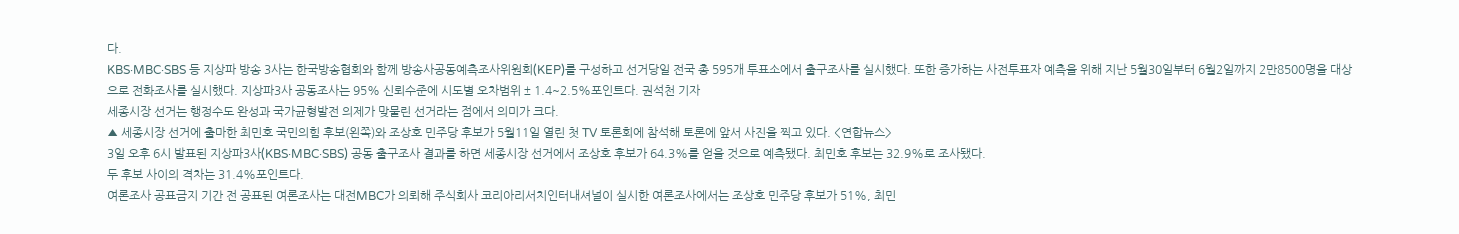다.
KBS·MBC·SBS 등 지상파 방송 3사는 한국방송협회와 함께 방송사공동예측조사위원회(KEP)를 구성하고 선거당일 전국 총 595개 투표소에서 출구조사를 실시했다. 또한 증가하는 사전투표자 예측을 위해 지난 5월30일부터 6월2일까지 2만8500명을 대상으로 전화조사를 실시했다. 지상파3사 공동조사는 95% 신뢰수준에 시도별 오차범위 ± 1.4~2.5%포인트다. 권석천 기자
세종시장 선거는 행정수도 완성과 국가균형발전 의제가 맞물린 선거라는 점에서 의미가 크다.
▲ 세종시장 선거에 출마한 최민호 국민의힘 후보(왼쪽)와 조상호 민주당 후보가 5월11일 열린 첫 TV 토론회에 참석해 토론에 앞서 사진을 찍고 있다. <연합뉴스>
3일 오후 6시 발표된 지상파3사(KBS·MBC·SBS) 공동 출구조사 결과를 하면 세종시장 선거에서 조상호 후보가 64.3%를 얻을 것으로 예측됐다. 최민호 후보는 32.9%로 조사됐다.
두 후보 사이의 격차는 31.4%포인트다.
여론조사 공표금지 기간 전 공표된 여론조사는 대전MBC가 의뢰해 주식회사 코리아리서치인터내셔널이 실시한 여론조사에서는 조상호 민주당 후보가 51%, 최민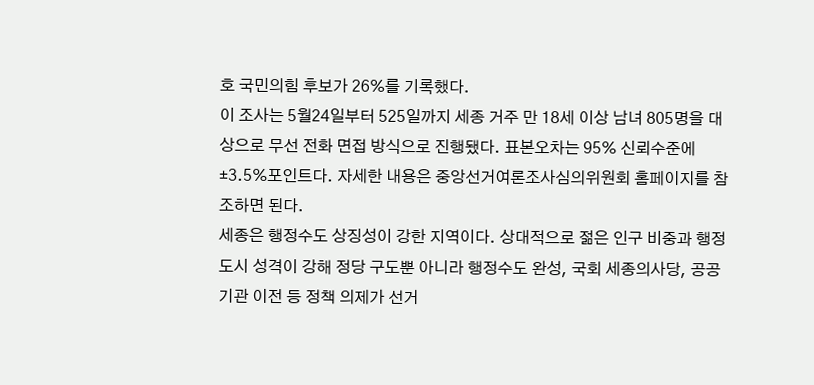호 국민의힘 후보가 26%를 기록했다.
이 조사는 5월24일부터 525일까지 세종 거주 만 18세 이상 남녀 805명을 대상으로 무선 전화 면접 방식으로 진행됐다. 표본오차는 95% 신뢰수준에 ±3.5%포인트다. 자세한 내용은 중앙선거여론조사심의위원회 홈페이지를 참조하면 된다.
세종은 행정수도 상징성이 강한 지역이다. 상대적으로 젊은 인구 비중과 행정도시 성격이 강해 정당 구도뿐 아니라 행정수도 완성, 국회 세종의사당, 공공기관 이전 등 정책 의제가 선거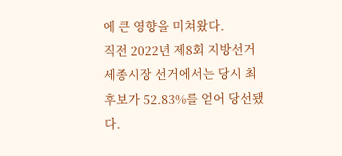에 큰 영향을 미쳐왔다.
직전 2022년 제8회 지방선거 세종시장 선거에서는 당시 최 후보가 52.83%를 얻어 당선됐다.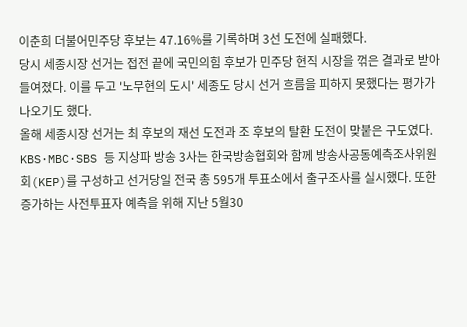이춘희 더불어민주당 후보는 47.16%를 기록하며 3선 도전에 실패했다.
당시 세종시장 선거는 접전 끝에 국민의힘 후보가 민주당 현직 시장을 꺾은 결과로 받아들여졌다. 이를 두고 '노무현의 도시' 세종도 당시 선거 흐름을 피하지 못했다는 평가가 나오기도 했다.
올해 세종시장 선거는 최 후보의 재선 도전과 조 후보의 탈환 도전이 맞붙은 구도였다.
KBS·MBC·SBS 등 지상파 방송 3사는 한국방송협회와 함께 방송사공동예측조사위원회(KEP)를 구성하고 선거당일 전국 총 595개 투표소에서 출구조사를 실시했다. 또한 증가하는 사전투표자 예측을 위해 지난 5월30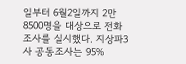일부터 6월2일까지 2만8500명을 대상으로 전화조사를 실시했다. 지상파3사 공동조사는 95%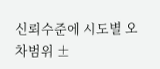신뢰수준에 시도별 오차범위 ±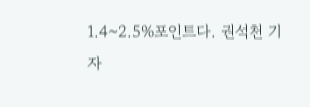1.4~2.5%포인트다. 권석천 기자